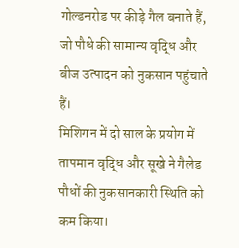गोल्डनरोड पर कीड़े गैल बनाते हैं, जो पौधे की सामान्य वृद्धि और बीज उत्पादन को नुकसान पहुंचाते हैं।
मिशिगन में दो साल के प्रयोग में तापमान वृद्धि और सूखे ने गैलेड पौधों की नुकसानकारी स्थिति को कम किया।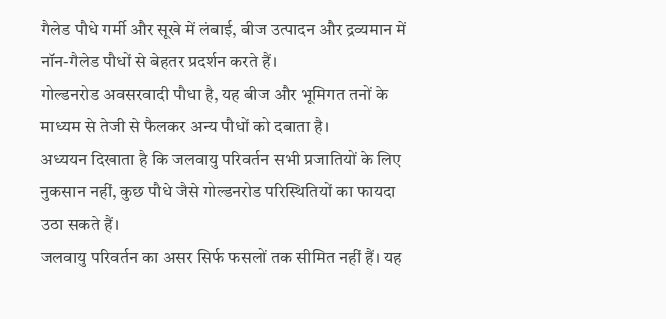गैलेड पौधे गर्मी और सूखे में लंबाई, बीज उत्पादन और द्रव्यमान में नॉन-गैलेड पौधों से बेहतर प्रदर्शन करते हैं।
गोल्डनरोड अवसरवादी पौधा है, यह बीज और भूमिगत तनों के माध्यम से तेजी से फैलकर अन्य पौधों को दबाता है।
अध्ययन दिखाता है कि जलवायु परिवर्तन सभी प्रजातियों के लिए नुकसान नहीं, कुछ पौधे जैसे गोल्डनरोड परिस्थितियों का फायदा उठा सकते हैं।
जलवायु परिवर्तन का असर सिर्फ फसलों तक सीमित नहीं हैं। यह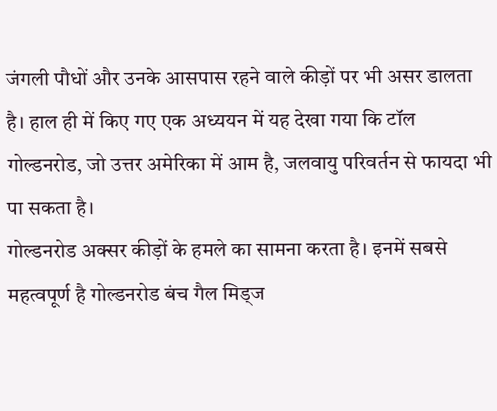जंगली पौधों और उनके आसपास रहने वाले कीड़ों पर भी असर डालता है। हाल ही में किए गए एक अध्ययन में यह देखा गया कि टॉल गोल्डनरोड, जो उत्तर अमेरिका में आम है, जलवायु परिवर्तन से फायदा भी पा सकता है।
गोल्डनरोड अक्सर कीड़ों के हमले का सामना करता है। इनमें सबसे महत्वपूर्ण है गोल्डनरोड बंच गैल मिड्ज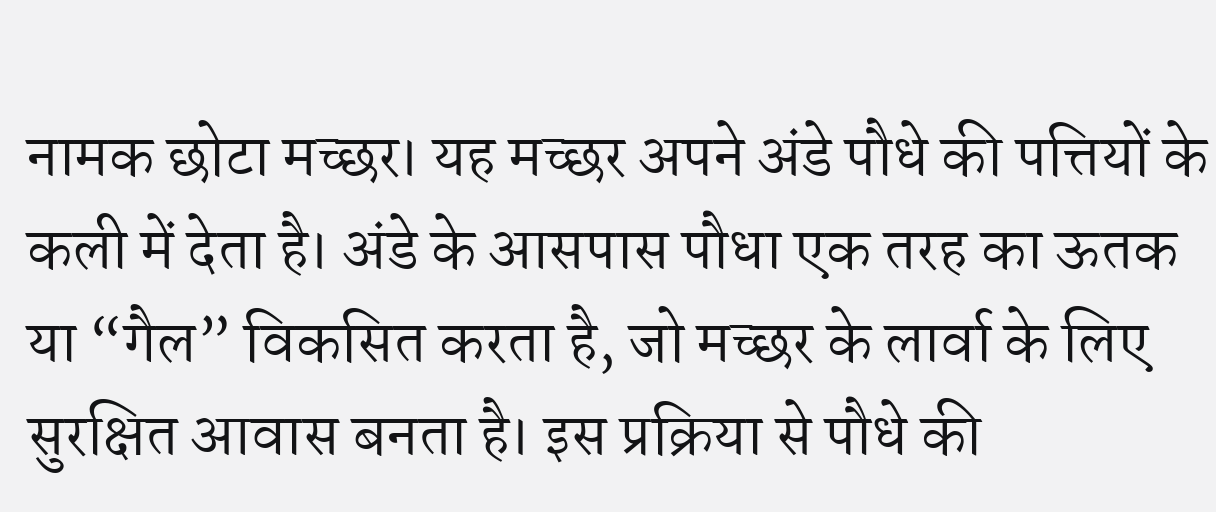नामक छोटा मच्छर। यह मच्छर अपने अंडे पौधे की पत्तियों के कली में देता है। अंडे के आसपास पौधा एक तरह का ऊतक या “गैल” विकसित करता है, जो मच्छर के लार्वा के लिए सुरक्षित आवास बनता है। इस प्रक्रिया से पौधे की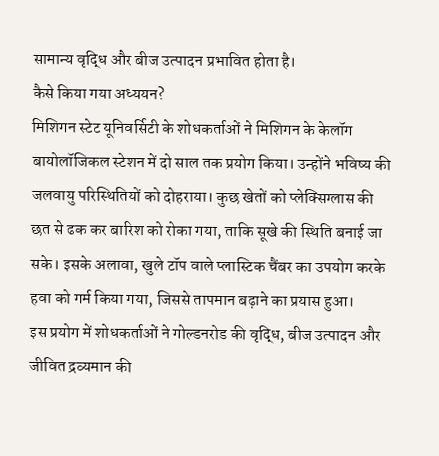सामान्य वृद्धि और बीज उत्पादन प्रभावित होता है।
कैसे किया गया अध्ययन?
मिशिगन स्टेट यूनिवर्सिटी के शोधकर्ताओं ने मिशिगन के केलॉग बायोलॉजिकल स्टेशन में दो साल तक प्रयोग किया। उन्होंने भविष्य की जलवायु परिस्थितियों को दोहराया। कुछ खेतों को प्लेक्सिग्लास की छत से ढक कर बारिश को रोका गया, ताकि सूखे की स्थिति बनाई जा सके। इसके अलावा, खुले टॉप वाले प्लास्टिक चैंबर का उपयोग करके हवा को गर्म किया गया, जिससे तापमान बढ़ाने का प्रयास हुआ।
इस प्रयोग में शोधकर्ताओं ने गोल्डनरोड की वृद्धि, बीज उत्पादन और जीवित द्रव्यमान की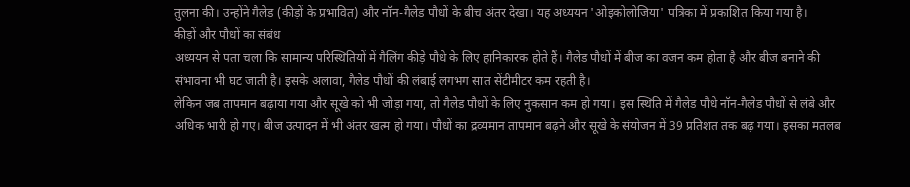तुलना की। उन्होंने गैलेड (कीड़ों के प्रभावित) और नॉन-गैलेड पौधों के बीच अंतर देखा। यह अध्ययन 'ओइकोलोजिया' पत्रिका में प्रकाशित किया गया है।
कीड़ों और पौधों का संबंध
अध्ययन से पता चला कि सामान्य परिस्थितियों में गैलिंग कीड़े पौधे के लिए हानिकारक होते हैं। गैलेड पौधों में बीज का वजन कम होता है और बीज बनाने की संभावना भी घट जाती है। इसके अलावा, गैलेड पौधों की लंबाई लगभग सात सेंटीमीटर कम रहती है।
लेकिन जब तापमान बढ़ाया गया और सूखे को भी जोड़ा गया, तो गैलेड पौधों के लिए नुकसान कम हो गया। इस स्थिति में गैलेड पौधे नॉन-गैलेड पौधों से लंबे और अधिक भारी हो गए। बीज उत्पादन में भी अंतर खत्म हो गया। पौधों का द्रव्यमान तापमान बढ़ने और सूखे के संयोजन में 39 प्रतिशत तक बढ़ गया। इसका मतलब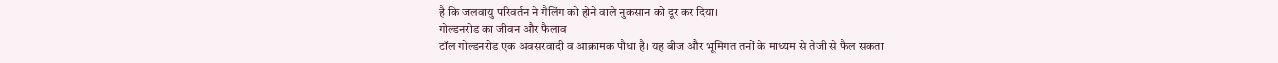है कि जलवायु परिवर्तन ने गैलिंग को होने वाले नुकसान को दूर कर दिया।
गोल्डनरोड का जीवन और फैलाव
टॉल गोल्डनरोड एक अवसरवादी व आक्रामक पौधा है। यह बीज और भूमिगत तनों के माध्यम से तेजी से फैल सकता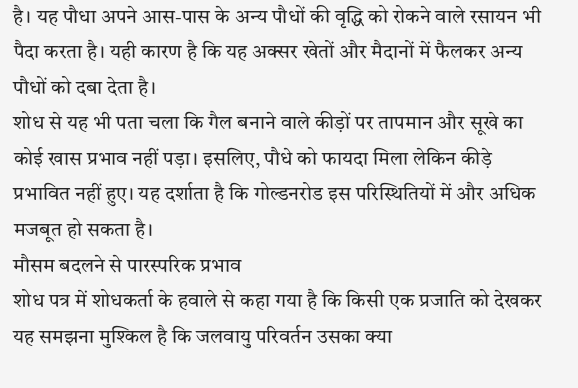है। यह पौधा अपने आस-पास के अन्य पौधों की वृद्धि को रोकने वाले रसायन भी पैदा करता है। यही कारण है कि यह अक्सर खेतों और मैदानों में फैलकर अन्य पौधों को दबा देता है।
शोध से यह भी पता चला कि गैल बनाने वाले कीड़ों पर तापमान और सूखे का कोई खास प्रभाव नहीं पड़ा। इसलिए, पौधे को फायदा मिला लेकिन कीड़े प्रभावित नहीं हुए। यह दर्शाता है कि गोल्डनरोड इस परिस्थितियों में और अधिक मजबूत हो सकता है।
मौसम बदलने से पारस्परिक प्रभाव
शोध पत्र में शोधकर्ता के हवाले से कहा गया है कि किसी एक प्रजाति को देखकर यह समझना मुश्किल है कि जलवायु परिवर्तन उसका क्या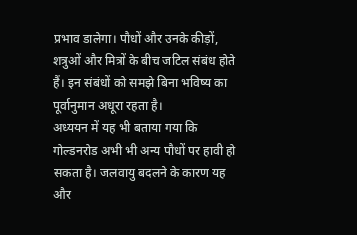प्रभाव डालेगा। पौधों और उनके कीड़ों, शत्रुओं और मित्रों के बीच जटिल संबंध होते हैं। इन संबंधों को समझे बिना भविष्य का पूर्वानुमान अधूरा रहता है।
अध्ययन में यह भी बताया गया कि गोल्डनरोड अभी भी अन्य पौधों पर हावी हो सकता है। जलवायु बदलने के कारण यह और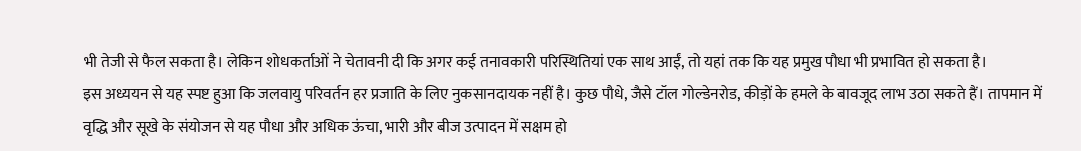भी तेजी से फैल सकता है। लेकिन शोधकर्ताओं ने चेतावनी दी कि अगर कई तनावकारी परिस्थितियां एक साथ आईं, तो यहां तक कि यह प्रमुख पौधा भी प्रभावित हो सकता है।
इस अध्ययन से यह स्पष्ट हुआ कि जलवायु परिवर्तन हर प्रजाति के लिए नुकसानदायक नहीं है। कुछ पौधे, जैसे टॉल गोल्डेनरोड, कीड़ों के हमले के बावजूद लाभ उठा सकते हैं। तापमान में वृद्धि और सूखे के संयोजन से यह पौधा और अधिक ऊंचा, भारी और बीज उत्पादन में सक्षम हो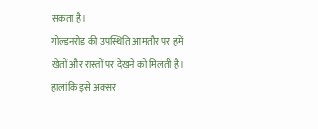सकता है।
गोल्डनरोड की उपस्थिति आमतौर पर हमें खेतों और रास्तों पर देखने को मिलती है। हालांकि इसे अक्सर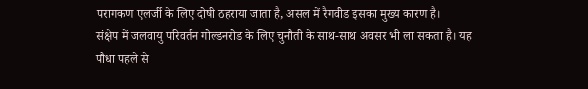परागकण एलर्जी के लिए दोषी ठहराया जाता है, असल में रैगवीड इसका मुख्य कारण है।
संक्षेप में जलवायु परिवर्तन गोल्डनरोड के लिए चुनौती के साथ-साथ अवसर भी ला सकता है। यह पौधा पहले से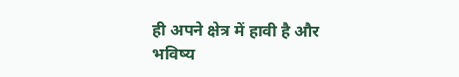ही अपने क्षेत्र में हावी है और भविष्य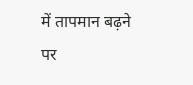में तापमान बढ़ने पर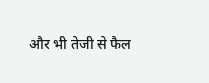और भी तेजी से फैल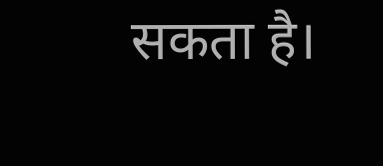सकता है।